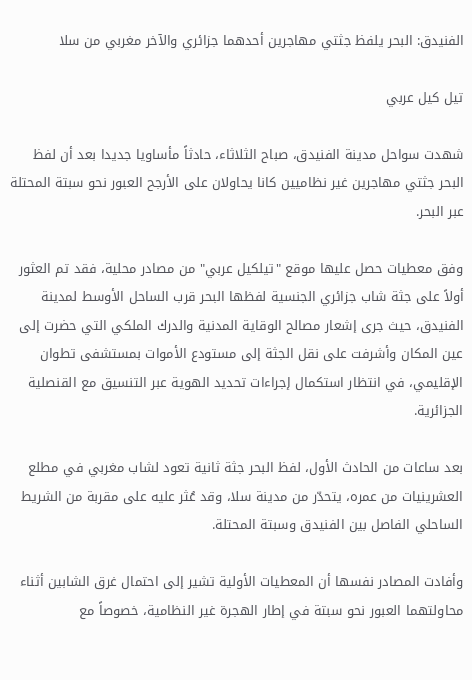الفنيدق: البحر يلفظ جثتي مهاجرين أحدهما جزائري والآخر مغربي من سلا

تيل كيل عربي

شهدت سواحل مدينة الفنيدق، صباح الثلاثاء، حادثاً مأساويا جديدا بعد أن لفظ البحر جثتي مهاجرين غير نظاميين كانا يحاولان على الأرجح العبور نحو سبتة المحتلة عبر البحر.

وفق معطيات حصل عليها موقع "تيلكيل عربي" من مصادر محلية، فقد تم العثور أولاً على جثة شاب جزائري الجنسية لفظها البحر قرب الساحل الأوسط لمدينة الفنيدق، حيث جرى إشعار مصالح الوقاية المدنية والدرك الملكي التي حضرت إلى عين المكان وأشرفت على نقل الجثة إلى مستودع الأموات بمستشفى تطوان الإقليمي، في انتظار استكمال إجراءات تحديد الهوية عبر التنسيق مع القنصلية الجزائرية.

بعد ساعات من الحادث الأول، لفظ البحر جثة ثانية تعود لشاب مغربي في مطلع العشرينيات من عمره، يتحدّر من مدينة سلا، وقد عُثر عليه على مقربة من الشريط الساحلي الفاصل بين الفنيدق وسبتة المحتلة.

وأفادت المصادر نفسها أن المعطيات الأولية تشير إلى احتمال غرق الشابين أثناء محاولتهما العبور نحو سبتة في إطار الهجرة غير النظامية، خصوصاً مع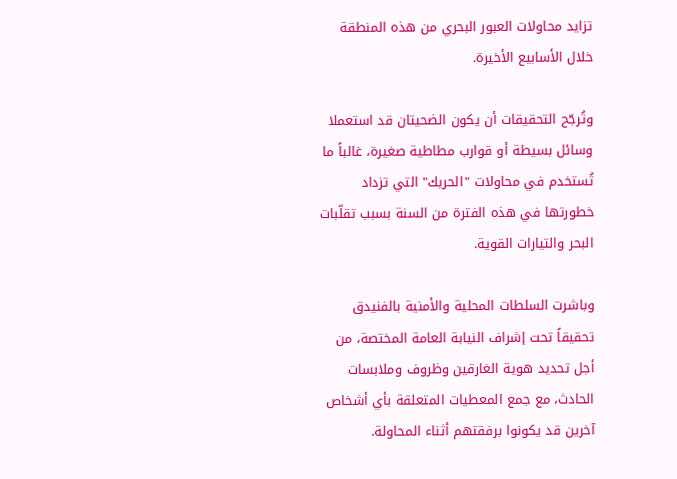تزايد محاولات العبور البحري من هذه المنطقة خلال الأسابيع الأخيرة.

وتُرجّح التحقيقات أن يكون الضحيتان قد استعملا وسائل بسيطة أو قوارب مطاطية صغيرة، غالباً ما تُستخدم في محاولات "الحريك" التي تزداد خطورتها في هذه الفترة من السنة بسبب تقلّبات البحر والتيارات القوية.

وباشرت السلطات المحلية والأمنية بالفنيدق تحقيقاً تحت إشراف النيابة العامة المختصة، من أجل تحديد هوية الغارقين وظروف وملابسات الحادث، مع جمع المعطيات المتعلقة بأي أشخاص آخرين قد يكونوا برفقتهم أثناء المحاولة.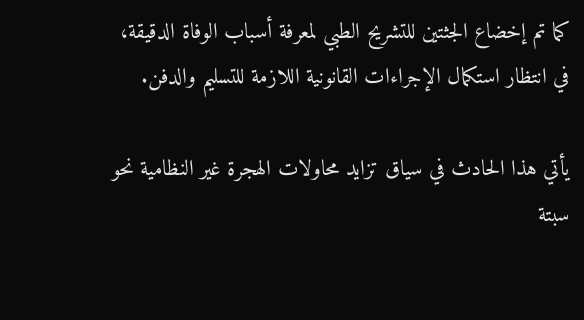كما تم إخضاع الجثتين للتشريح الطبي لمعرفة أسباب الوفاة الدقيقة، في انتظار استكمال الإجراءات القانونية اللازمة للتسليم والدفن.

يأتي هذا الحادث في سياق تزايد محاولات الهجرة غير النظامية نحو سبتة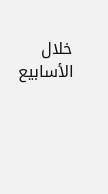خلال الأسابيع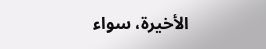الأخيرة، سواء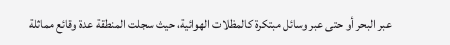عبر البحر أو حتى عبر وسائل مبتكرة كالمظلات الهوائية، حيث سجلت المنطقة عدة وقائع مماثلة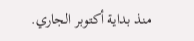منذ بداية أكتوبر الجاري.